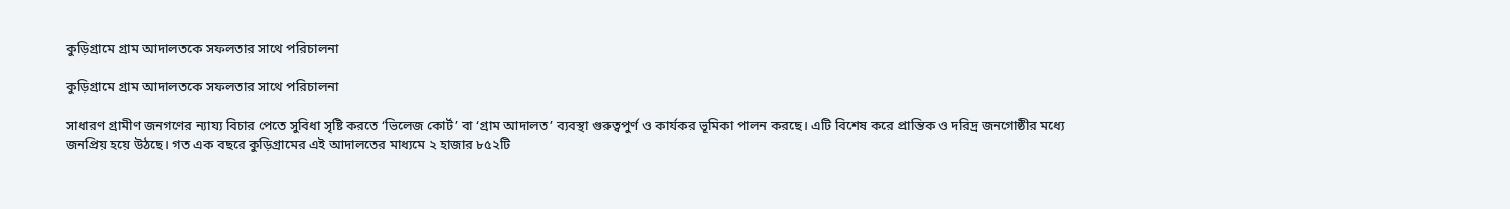কুড়িগ্রামে গ্রাম আদালতকে সফলতার সাথে পরিচালনা

কুড়িগ্রামে গ্রাম আদালতকে সফলতার সাথে পরিচালনা

সাধারণ গ্রামীণ জনগণের ন্যায্য বিচার পেতে সুবিধা সৃষ্টি করতে ‘ভিলেজ কোর্ট’ বা ‘গ্রাম আদালত’ ব্যবস্থা গুরুত্বপুর্ণ ও কার্যকর ভূমিকা পালন করছে। এটি বিশেষ করে প্রান্তিক ও দরিদ্র জনগোষ্ঠীর মধ্যে জনপ্রিয় হয়ে উঠছে। গত এক বছরে কুড়িগ্রামের এই আদালতের মাধ্যমে ২ হাজার ৮৫২টি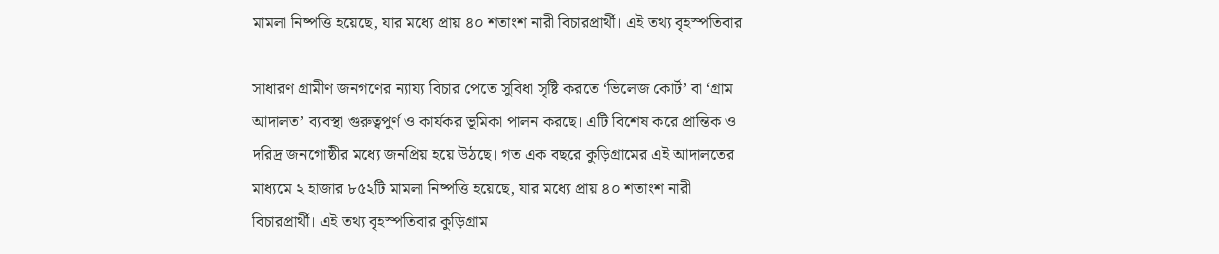মামলা নিষ্পত্তি হয়েছে, যার মধ্যে প্রায় ৪০ শতাংশ নারী বিচারপ্রার্থী। এই তথ্য বৃহস্পতিবার

সাধারণ গ্রামীণ জনগণের ন্যায্য বিচার পেতে সুবিধা সৃষ্টি করতে ‘ভিলেজ কোর্ট’ বা ‘গ্রাম আদালত’ ব্যবস্থা গুরুত্বপুর্ণ ও কার্যকর ভূমিকা পালন করছে। এটি বিশেষ করে প্রান্তিক ও দরিদ্র জনগোষ্ঠীর মধ্যে জনপ্রিয় হয়ে উঠছে। গত এক বছরে কুড়িগ্রামের এই আদালতের মাধ্যমে ২ হাজার ৮৫২টি মামলা নিষ্পত্তি হয়েছে, যার মধ্যে প্রায় ৪০ শতাংশ নারী বিচারপ্রার্থী। এই তথ্য বৃহস্পতিবার কুড়িগ্রাম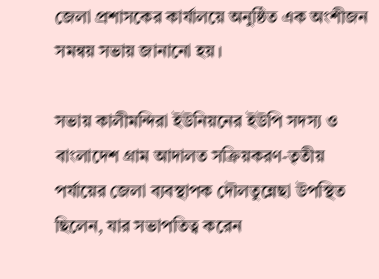জেলা প্রশাসকের কার্যালয়ে অনুষ্ঠিত এক অংশীজন সমন্বয় সভায় জানানো হয়।

সভায় কালীমন্দিরা ইউনিয়নের ইউপি সদস্য ও বাংলাদেশ গ্রাম আদালত সক্রিয়করণ-তৃতীয় পর্যায়ের জেলা ব্যবস্থাপক দৌলতুন্নেছা উপস্থিত ছিলেন, যার সভাপতিত্ব করেন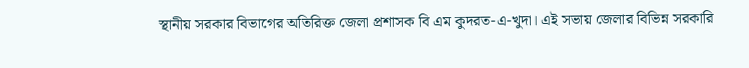স্থানীয় সরকার বিভাগের অতিরিক্ত জেলা প্রশাসক বি এম কুদরত-এ-খুদা। এই সভায় জেলার বিভিন্ন সরকারি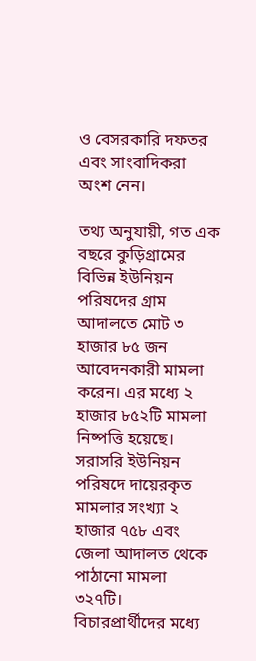ও বেসরকারি দফতর এবং সাংবাদিকরা অংশ নেন।

তথ্য অনুযায়ী, গত এক বছরে কুড়িগ্রামের বিভিন্ন ইউনিয়ন পরিষদের গ্রাম আদালতে মোট ৩ হাজার ৮৫ জন আবেদনকারী মামলা করেন। এর মধ্যে ২ হাজার ৮৫২টি মামলা নিষ্পত্তি হয়েছে। সরাসরি ইউনিয়ন পরিষদে দায়েরকৃত মামলার সংখ্যা ২ হাজার ৭৫৮ এবং জেলা আদালত থেকে পাঠানো মামলা ৩২৭টি। বিচারপ্রার্থীদের মধ্যে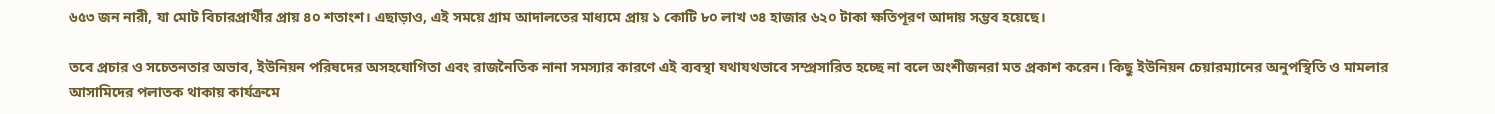৬৫৩ জন নারী, যা মোট বিচারপ্রার্থীর প্রায় ৪০ শতাংশ। এছাড়াও, এই সময়ে গ্রাম আদালতের মাধ্যমে প্রায় ১ কোটি ৮০ লাখ ৩৪ হাজার ৬২০ টাকা ক্ষতিপূরণ আদায় সম্ভব হয়েছে।

তবে প্রচার ও সচেতনতার অভাব, ইউনিয়ন পরিষদের অসহযোগিতা এবং রাজনৈতিক নানা সমস্যার কারণে এই ব্যবস্থা যথাযথভাবে সম্প্রসারিত হচ্ছে না বলে অংশীজনরা মত প্রকাশ করেন। কিছু ইউনিয়ন চেয়ারম্যানের অনুপস্থিতি ও মামলার আসামিদের পলাতক থাকায় কার্যক্রমে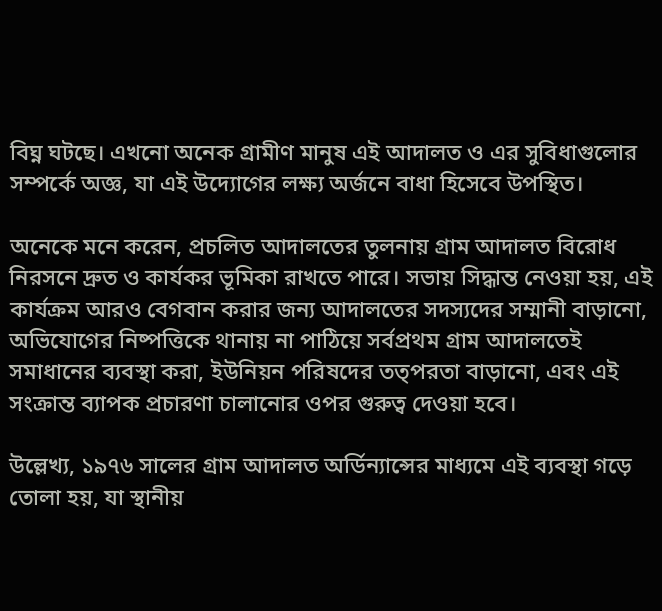বিঘ্ন ঘটছে। এখনো অনেক গ্রামীণ মানুষ এই আদালত ও এর সুবিধাগুলোর সম্পর্কে অজ্ঞ, যা এই উদ্যোগের লক্ষ্য অর্জনে বাধা হিসেবে উপস্থিত।

অনেকে মনে করেন, প্রচলিত আদালতের তুলনায় গ্রাম আদালত বিরোধ নিরসনে দ্রুত ও কার্যকর ভূমিকা রাখতে পারে। সভায় সিদ্ধান্ত নেওয়া হয়, এই কার্যক্রম আরও বেগবান করার জন্য আদালতের সদস্যদের সম্মানী বাড়ানো, অভিযোগের নিষ্পত্তিকে থানায় না পাঠিয়ে সর্বপ্রথম গ্রাম আদালতেই সমাধানের ব্যবস্থা করা, ইউনিয়ন পরিষদের তত্পরতা বাড়ানো, এবং এই সংক্রান্ত ব্যাপক প্রচারণা চালানোর ওপর গুরুত্ব দেওয়া হবে।

উল্লেখ্য, ১৯৭৬ সালের গ্রাম আদালত অর্ডিন্যান্সের মাধ্যমে এই ব্যবস্থা গড়ে তোলা হয়, যা স্থানীয়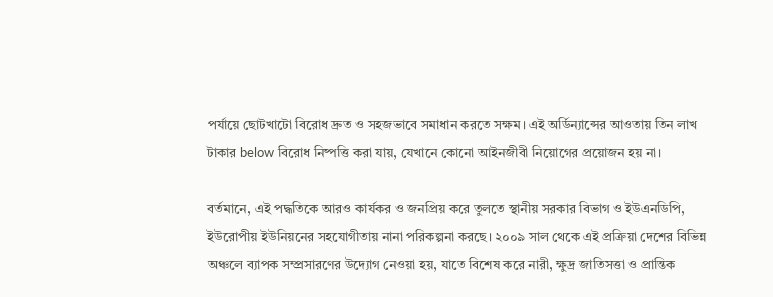পর্যায়ে ছোটখাটো বিরোধ দ্রুত ও সহজভাবে সমাধান করতে সক্ষম। এই অর্ডিন্যান্সের আওতায় তিন লাখ টাকার below বিরোধ নিষ্পত্তি করা যায়, যেখানে কোনো আইনজীবী নিয়োগের প্রয়োজন হয় না।

বর্তমানে, এই পদ্ধতিকে আরও কার্যকর ও জনপ্রিয় করে তুলতে স্থানীয় সরকার বিভাগ ও ইউএনডিপি, ইউরোপীয় ইউনিয়নের সহযোগীতায় নানা পরিকল্পনা করছে। ২০০৯ সাল থেকে এই প্রক্রিয়া দেশের বিভিন্ন অঞ্চলে ব্যাপক সম্প্রসারণের উদ্যোগ নেওয়া হয়, যাতে বিশেষ করে নারী, ক্ষুদ্র জাতিসত্তা ও প্রান্তিক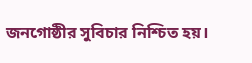জনগোষ্ঠীর সুবিচার নিশ্চিত হয়।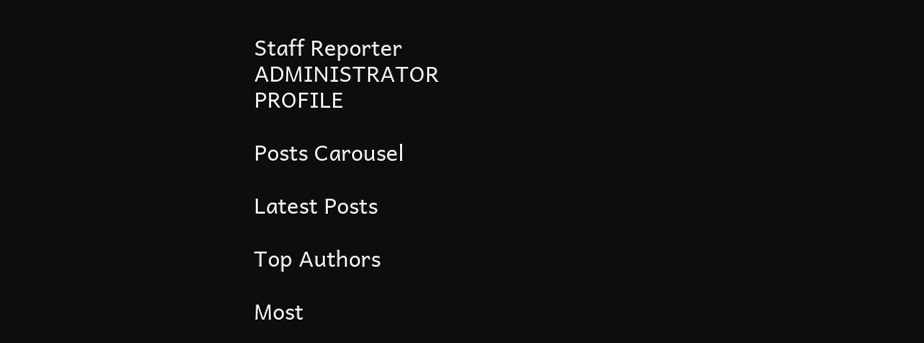Staff Reporter
ADMINISTRATOR
PROFILE

Posts Carousel

Latest Posts

Top Authors

Most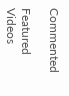Commented

Featured Videos